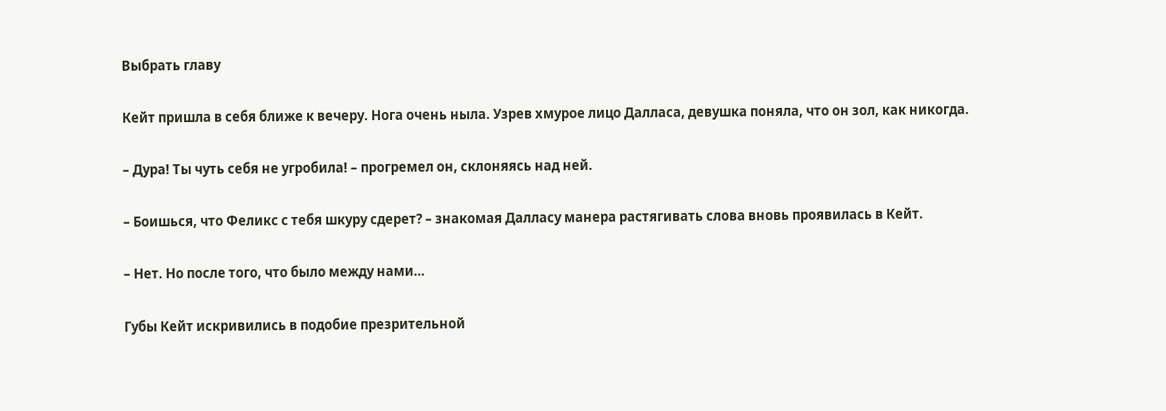Выбрать главу

Кейт пришла в себя ближе к вечеру. Нога очень ныла. Узрев хмурое лицо Далласа, девушка поняла, что он зол, как никогда.

– Дура! Ты чуть себя не угробила! – прогремел он, склоняясь над ней.

– Боишься, что Феликс с тебя шкуру сдерет? – знакомая Далласу манера растягивать слова вновь проявилась в Кейт.

– Нет. Но после того, что было между нами…

Губы Кейт искривились в подобие презрительной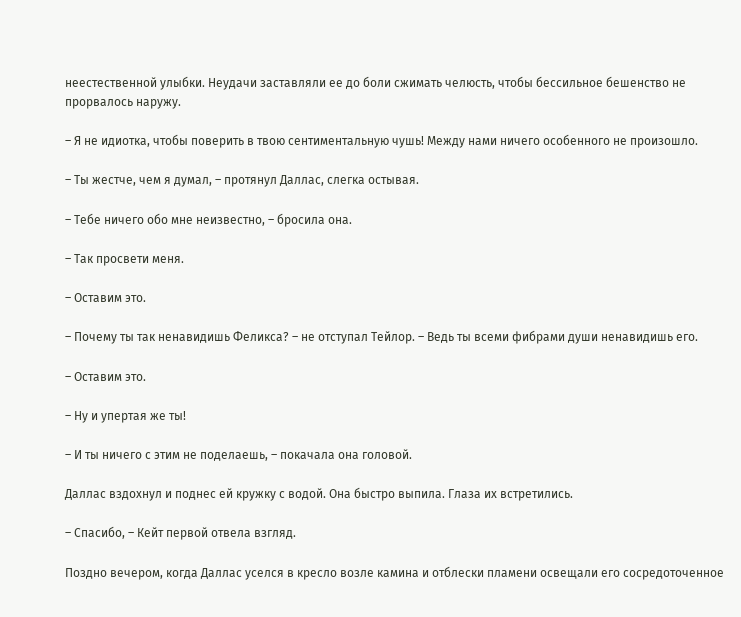неестественной улыбки. Неудачи заставляли ее до боли сжимать челюсть, чтобы бессильное бешенство не прорвалось наружу.

– Я не идиотка, чтобы поверить в твою сентиментальную чушь! Между нами ничего особенного не произошло.

– Ты жестче, чем я думал, – протянул Даллас, слегка остывая.

– Тебе ничего обо мне неизвестно, – бросила она.

– Так просвети меня.

– Оставим это.

– Почему ты так ненавидишь Феликса? – не отступал Тейлор. – Ведь ты всеми фибрами души ненавидишь его.

– Оставим это.

– Ну и упертая же ты!

– И ты ничего с этим не поделаешь, – покачала она головой.

Даллас вздохнул и поднес ей кружку с водой. Она быстро выпила. Глаза их встретились.

– Спасибо, – Кейт первой отвела взгляд.

Поздно вечером, когда Даллас уселся в кресло возле камина и отблески пламени освещали его сосредоточенное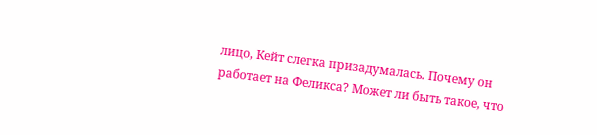лицо, Кейт слегка призадумалась. Почему он работает на Феликса? Может ли быть такое, что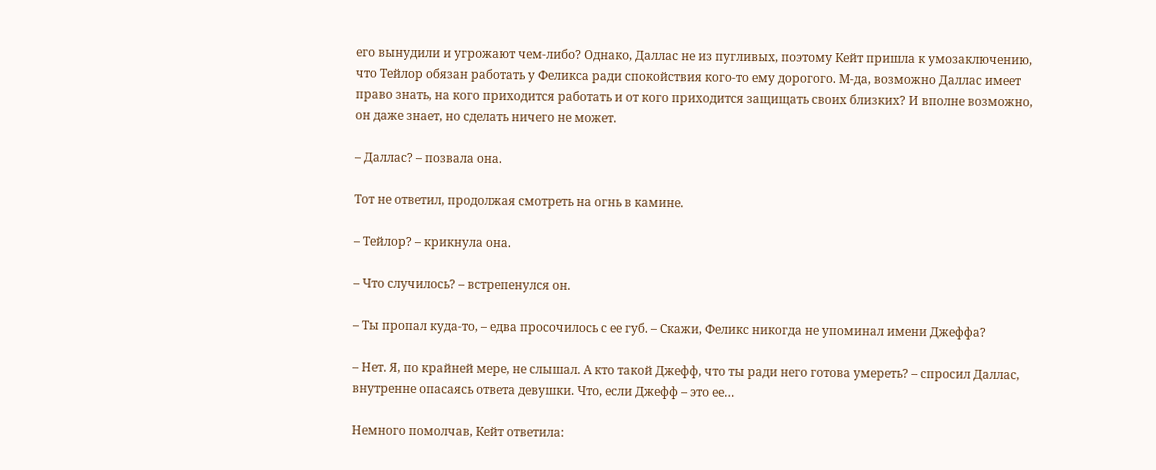его вынудили и угрожают чем-либо? Однако, Даллас не из пугливых, поэтому Кейт пришла к умозаключению, что Тейлор обязан работать у Феликса ради спокойствия кого-то ему дорогого. М-да, возможно Даллас имеет право знать, на кого приходится работать и от кого приходится защищать своих близких? И вполне возможно, он даже знает, но сделать ничего не может.

– Даллас? – позвала она.

Тот не ответил, продолжая смотреть на огнь в камине.

– Тейлор? – крикнула она.

– Что случилось? – встрепенулся он.

– Ты пропал куда-то, – едва просочилось с ее губ. – Скажи, Феликс никогда не упоминал имени Джеффа?

– Нет. Я, по крайней мере, не слышал. А кто такой Джефф, что ты ради него готова умереть? – спросил Даллас, внутренне опасаясь ответа девушки. Что, если Джефф – это ее…

Немного помолчав, Кейт ответила: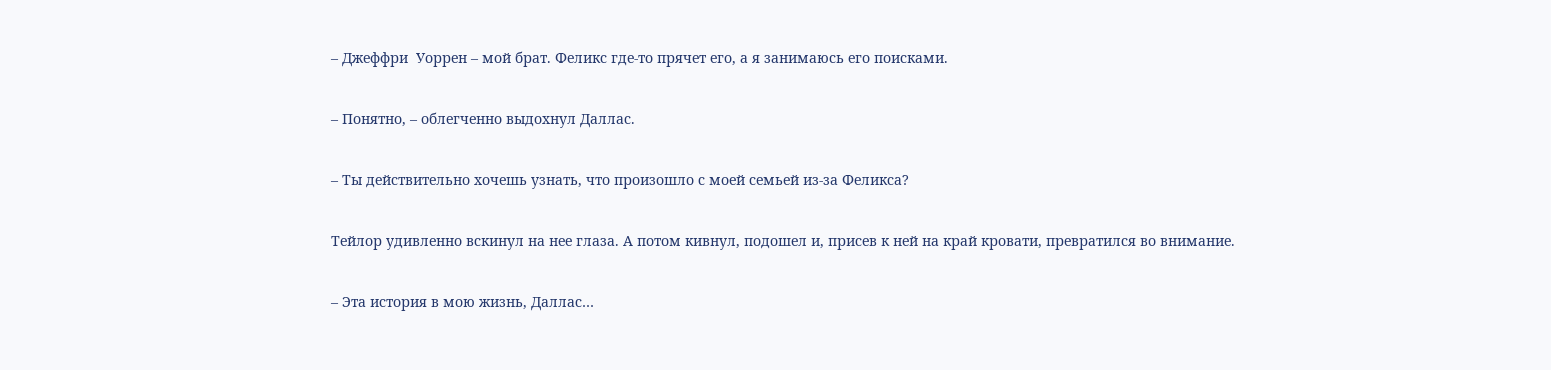– Джеффри  Уоррен – мой брат. Феликс где-то прячет его, а я занимаюсь его поисками.

– Понятно, – облегченно выдохнул Даллас.

– Ты действительно хочешь узнать, что произошло с моей семьей из-за Феликса?

Тейлор удивленно вскинул на нее глаза. А потом кивнул, подошел и, присев к ней на край кровати, превратился во внимание.

– Эта история в мою жизнь, Даллас…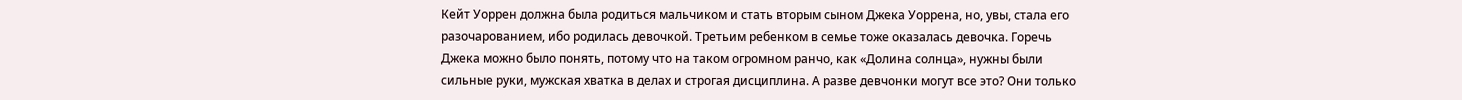Кейт Уоррен должна была родиться мальчиком и стать вторым сыном Джека Уоррена, но, увы, стала его разочарованием, ибо родилась девочкой. Третьим ребенком в семье тоже оказалась девочка. Горечь Джека можно было понять, потому что на таком огромном ранчо, как «Долина солнца», нужны были сильные руки, мужская хватка в делах и строгая дисциплина. А разве девчонки могут все это? Они только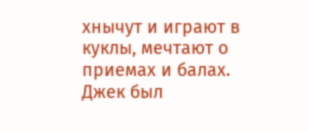хнычут и играют в куклы, мечтают о приемах и балах. Джек был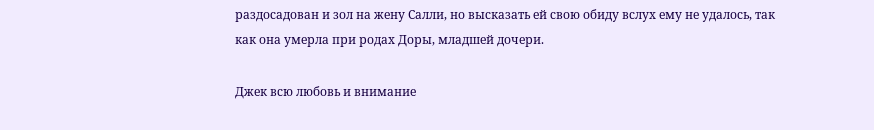раздосадован и зол на жену Салли, но высказать ей свою обиду вслух ему не удалось, так как она умерла при родах Доры, младшей дочери.

Джек всю любовь и внимание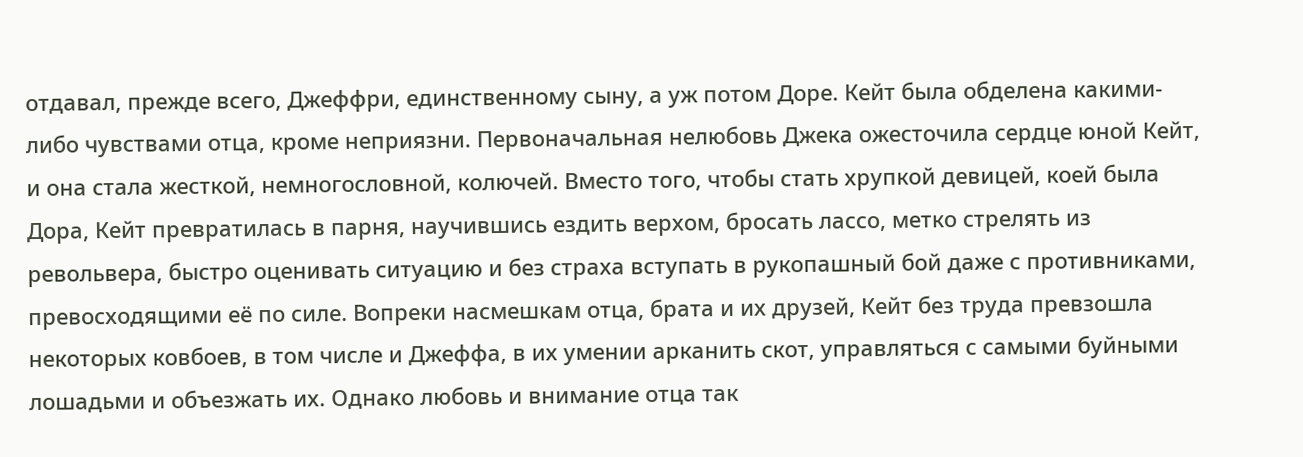отдавал, прежде всего, Джеффри, единственному сыну, а уж потом Доре. Кейт была обделена какими-либо чувствами отца, кроме неприязни. Первоначальная нелюбовь Джека ожесточила сердце юной Кейт, и она стала жесткой, немногословной, колючей. Вместо того, чтобы стать хрупкой девицей, коей была Дора, Кейт превратилась в парня, научившись ездить верхом, бросать лассо, метко стрелять из револьвера, быстро оценивать ситуацию и без страха вступать в рукопашный бой даже с противниками, превосходящими её по силе. Вопреки насмешкам отца, брата и их друзей, Кейт без труда превзошла некоторых ковбоев, в том числе и Джеффа, в их умении арканить скот, управляться с самыми буйными лошадьми и объезжать их. Однако любовь и внимание отца так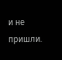и не пришли.